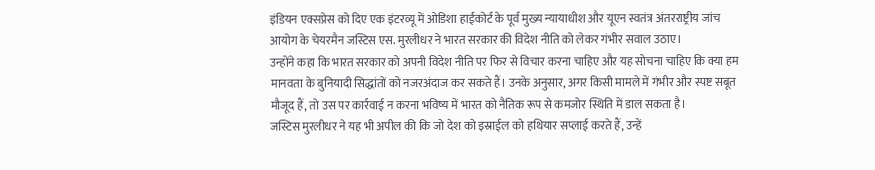इंडियन एक्सप्रेस को दिए एक इंटरव्यू में ओडिशा हाईकोर्ट के पूर्व मुख्य न्यायाधीश और यूएन स्वतंत्र अंतरराष्ट्रीय जांच आयोग के चेयरमैन जस्टिस एस. मुरलीधर ने भारत सरकार की विदेश नीति को लेकर गंभीर सवाल उठाए।
उन्होंने कहा कि भारत सरकार को अपनी विदेश नीति पर फिर से विचार करना चाहिए और यह सोचना चाहिए कि क्या हम मानवता के बुनियादी सिद्धांतों को नजरअंदाज कर सकते हैं। उनके अनुसार, अगर किसी मामले में गंभीर और स्पष्ट सबूत मौजूद हैं, तो उस पर कार्रवाई न करना भविष्य में भारत को नैतिक रूप से कमजोर स्थिति में डाल सकता है।
जस्टिस मुरलीधर ने यह भी अपील की कि जो देश को इस्राईल को हथियार सप्लाई करते हैं, उन्हें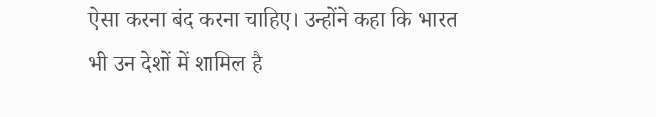ऐसा करना बंद करना चाहिए। उन्होंने कहा कि भारत भी उन देशों में शामिल है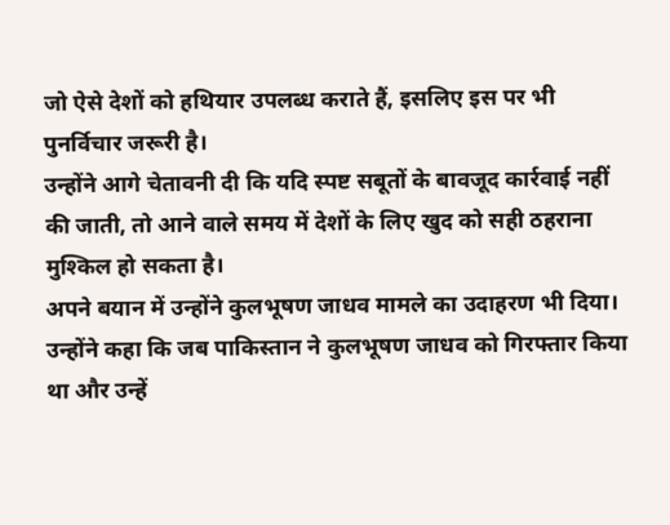जो ऐसे देशों को हथियार उपलब्ध कराते हैं, इसलिए इस पर भी पुनर्विचार जरूरी है।
उन्होंने आगे चेतावनी दी कि यदि स्पष्ट सबूतों के बावजूद कार्रवाई नहीं की जाती, तो आने वाले समय में देशों के लिए खुद को सही ठहराना मुश्किल हो सकता है।
अपने बयान में उन्होंने कुलभूषण जाधव मामले का उदाहरण भी दिया। उन्होंने कहा कि जब पाकिस्तान ने कुलभूषण जाधव को गिरफ्तार किया था और उन्हें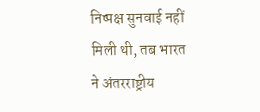निष्पक्ष सुनवाई नहीं मिली थी, तब भारत ने अंतरराष्ट्रीय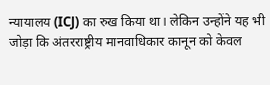न्यायालय (ICJ) का रुख किया था। लेकिन उन्होंने यह भी जोड़ा कि अंतरराष्ट्रीय मानवाधिकार कानून को केवल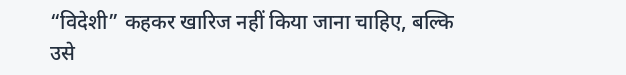“विदेशी” कहकर खारिज नहीं किया जाना चाहिए, बल्कि उसे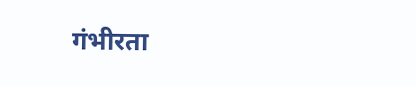गंभीरता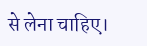से लेना चाहिए।